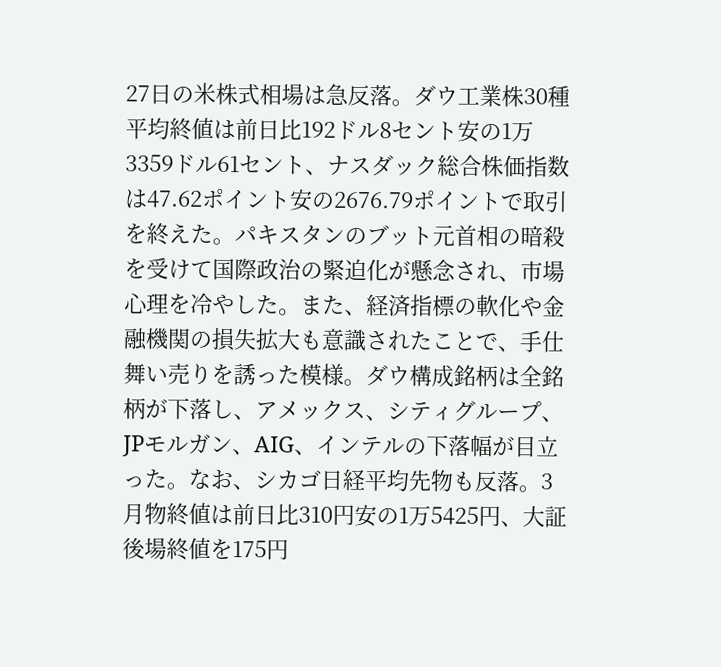27日の米株式相場は急反落。ダウ工業株30種平均終値は前日比192ドル8セント安の1万3359ドル61セント、ナスダック総合株価指数は47.62ポイント安の2676.79ポイントで取引を終えた。パキスタンのブット元首相の暗殺を受けて国際政治の緊迫化が懸念され、市場心理を冷やした。また、経済指標の軟化や金融機関の損失拡大も意識されたことで、手仕舞い売りを誘った模様。ダウ構成銘柄は全銘柄が下落し、アメックス、シティグループ、JPモルガン、AIG、インテルの下落幅が目立った。なお、シカゴ日経平均先物も反落。3月物終値は前日比310円安の1万5425円、大証後場終値を175円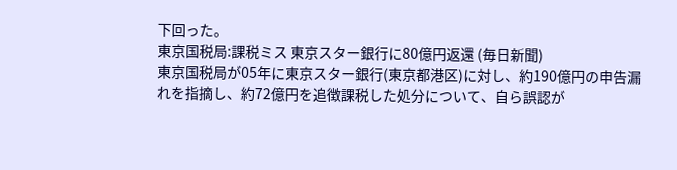下回った。
東京国税局:課税ミス 東京スター銀行に80億円返還 (毎日新聞)
東京国税局が05年に東京スター銀行(東京都港区)に対し、約190億円の申告漏れを指摘し、約72億円を追徴課税した処分について、自ら誤認が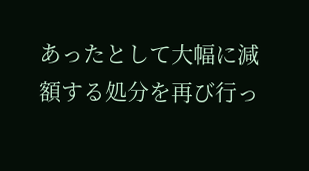あったとして大幅に減額する処分を再び行っ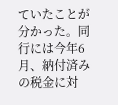ていたことが分かった。同行には今年6月、納付済みの税金に対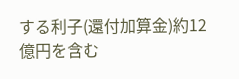する利子(還付加算金)約12億円を含む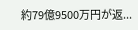約79億9500万円が返...